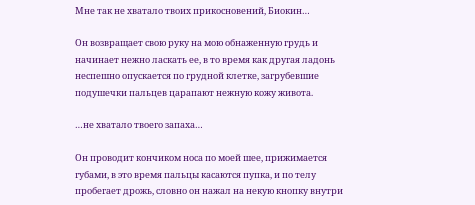Мне так не хватало твоих прикосновений, Биокин…

Он возвращает свою руку на мою обнаженную грудь и начинает нежно ласкать ее, в то время как другая ладонь неспешно опускается по грудной клетке, загрубевшие подушечки пальцев царапают нежную кожу живота.

…не хватало твоего запаха…

Он проводит кончиком носа по моей шее, прижимается губами, в это время пальцы касаются пупка, и по телу пробегает дрожь, словно он нажал на некую кнопку внутри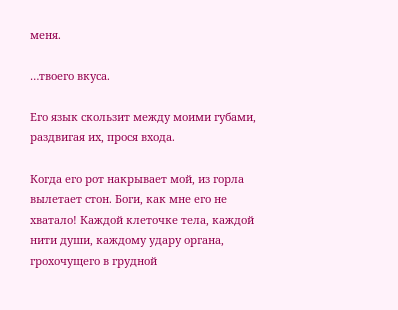меня.

…твоего вкуса.

Его язык скользит между моими губами, раздвигая их, прося входа.

Когда его рот накрывает мой, из горла вылетает стон. Боги, как мне его не хватало! Каждой клеточке тела, каждой нити души, каждому удару органа, грохочущего в грудной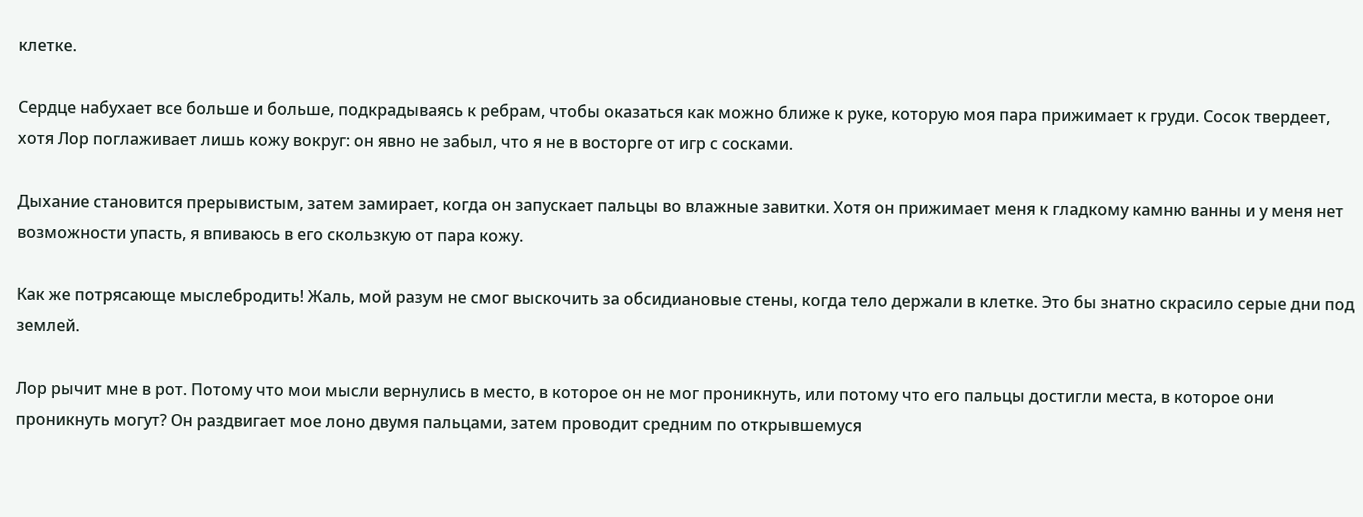клетке.

Сердце набухает все больше и больше, подкрадываясь к ребрам, чтобы оказаться как можно ближе к руке, которую моя пара прижимает к груди. Сосок твердеет, хотя Лор поглаживает лишь кожу вокруг: он явно не забыл, что я не в восторге от игр с сосками.

Дыхание становится прерывистым, затем замирает, когда он запускает пальцы во влажные завитки. Хотя он прижимает меня к гладкому камню ванны и у меня нет возможности упасть, я впиваюсь в его скользкую от пара кожу.

Как же потрясающе мыслебродить! Жаль, мой разум не смог выскочить за обсидиановые стены, когда тело держали в клетке. Это бы знатно скрасило серые дни под землей.

Лор рычит мне в рот. Потому что мои мысли вернулись в место, в которое он не мог проникнуть, или потому что его пальцы достигли места, в которое они проникнуть могут? Он раздвигает мое лоно двумя пальцами, затем проводит средним по открывшемуся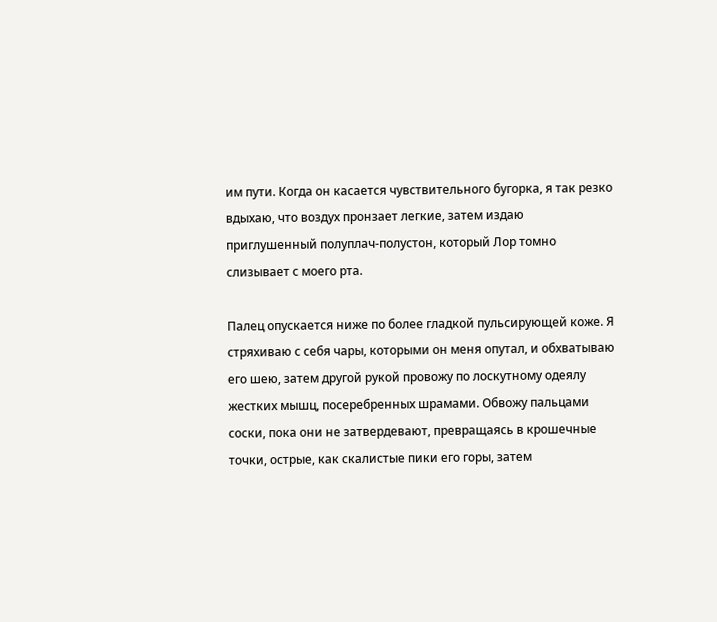им пути. Когда он касается чувствительного бугорка, я так резко вдыхаю, что воздух пронзает легкие, затем издаю приглушенный полуплач-полустон, который Лор томно слизывает с моего рта.

Палец опускается ниже по более гладкой пульсирующей коже. Я стряхиваю с себя чары, которыми он меня опутал, и обхватываю его шею, затем другой рукой провожу по лоскутному одеялу жестких мышц, посеребренных шрамами. Обвожу пальцами соски, пока они не затвердевают, превращаясь в крошечные точки, острые, как скалистые пики его горы, затем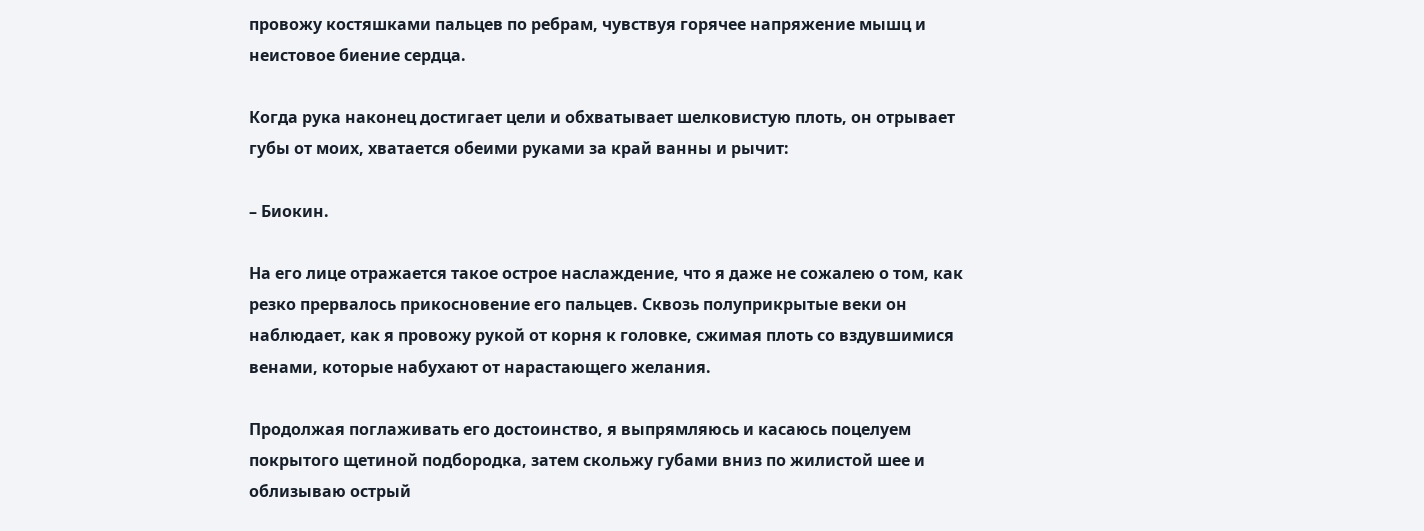провожу костяшками пальцев по ребрам, чувствуя горячее напряжение мышц и неистовое биение сердца.

Когда рука наконец достигает цели и обхватывает шелковистую плоть, он отрывает губы от моих, хватается обеими руками за край ванны и рычит:

– Биокин.

На его лице отражается такое острое наслаждение, что я даже не сожалею о том, как резко прервалось прикосновение его пальцев. Сквозь полуприкрытые веки он наблюдает, как я провожу рукой от корня к головке, сжимая плоть со вздувшимися венами, которые набухают от нарастающего желания.

Продолжая поглаживать его достоинство, я выпрямляюсь и касаюсь поцелуем покрытого щетиной подбородка, затем скольжу губами вниз по жилистой шее и облизываю острый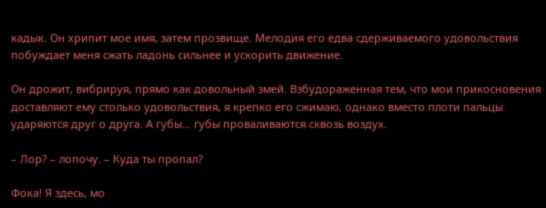кадык. Он хрипит мое имя, затем прозвище. Мелодия его едва сдерживаемого удовольствия побуждает меня сжать ладонь сильнее и ускорить движение.

Он дрожит, вибрируя, прямо как довольный змей. Взбудораженная тем, что мои прикосновения доставляют ему столько удовольствия, я крепко его сжимаю, однако вместо плоти пальцы ударяются друг о друга. А губы… губы проваливаются сквозь воздух.

– Лор? – лопочу. – Куда ты пропал?

Фока! Я здесь, мо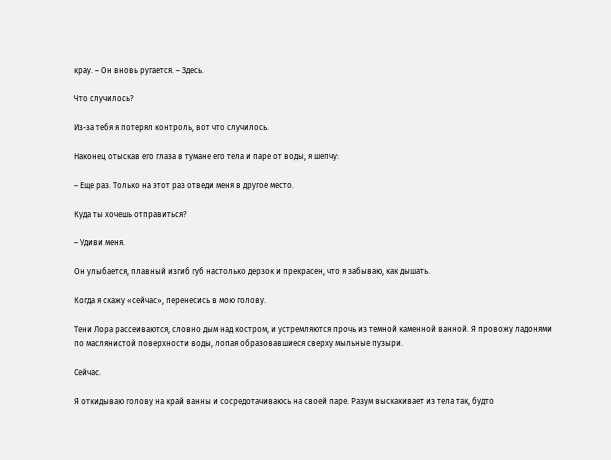крау. – Он вновь ругается. – Здесь.

Что случилось?

Из-за тебя я потерял контроль, вот что случилось.

Наконец отыскав его глаза в тумане его тела и паре от воды, я шепчу:

– Еще раз. Только на этот раз отведи меня в другое место.

Куда ты хочешь отправиться?

– Удиви меня.

Он улыбается, плавный изгиб губ настолько дерзок и прекрасен, что я забываю, как дышать.

Когда я скажу «сейчас», перенесись в мою голову.

Тени Лора рассеиваются, словно дым над костром, и устремляются прочь из темной каменной ванной. Я провожу ладонями по маслянистой поверхности воды, лопая образовавшиеся сверху мыльные пузыри.

Сейчас.

Я откидываю голову на край ванны и сосредотачиваюсь на своей паре. Разум выскакивает из тела так, будто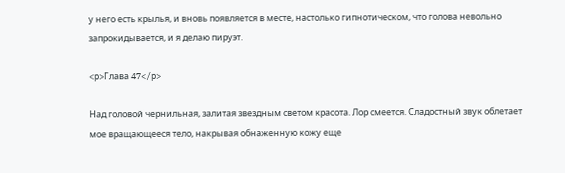у него есть крылья, и вновь появляется в месте, настолько гипнотическом, что голова невольно запрокидывается, и я делаю пируэт.

<p>Глава 47</p>

Над головой чернильная, залитая звездным светом красота. Лор смеется. Сладостный звук облетает мое вращающееся тело, накрывая обнаженную кожу еще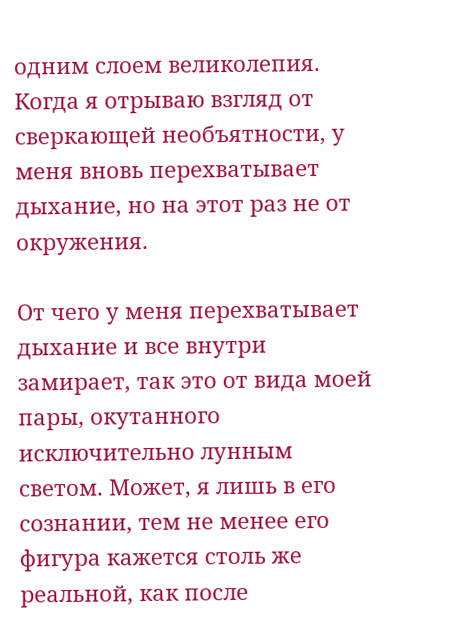одним слоем великолепия. Когда я отрываю взгляд от сверкающей необъятности, у меня вновь перехватывает дыхание, но на этот раз не от окружения.

От чего у меня перехватывает дыхание и все внутри замирает, так это от вида моей пары, окутанного исключительно лунным светом. Может, я лишь в его сознании, тем не менее его фигура кажется столь же реальной, как после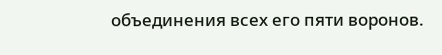объединения всех его пяти воронов.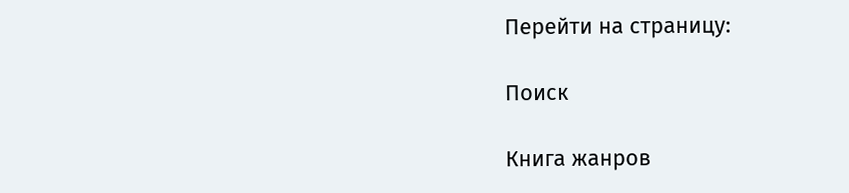Перейти на страницу:

Поиск

Книга жанров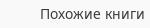Похожие книги